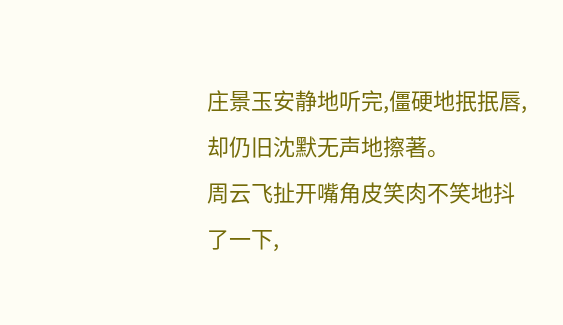庄景玉安静地听完,僵硬地抿抿唇,却仍旧沈默无声地擦著。
周云飞扯开嘴角皮笑肉不笑地抖了一下,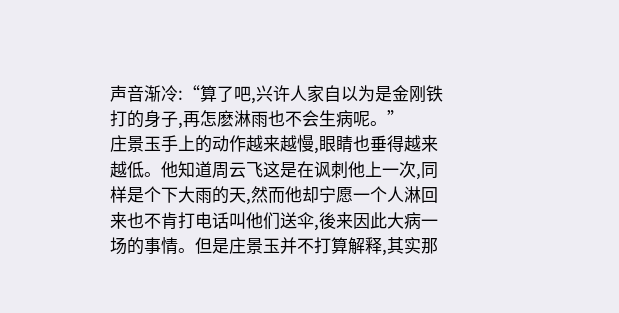声音渐冷:“算了吧,兴许人家自以为是金刚铁打的身子,再怎麽淋雨也不会生病呢。”
庄景玉手上的动作越来越慢,眼睛也垂得越来越低。他知道周云飞这是在讽刺他上一次,同样是个下大雨的天,然而他却宁愿一个人淋回来也不肯打电话叫他们送伞,後来因此大病一场的事情。但是庄景玉并不打算解释,其实那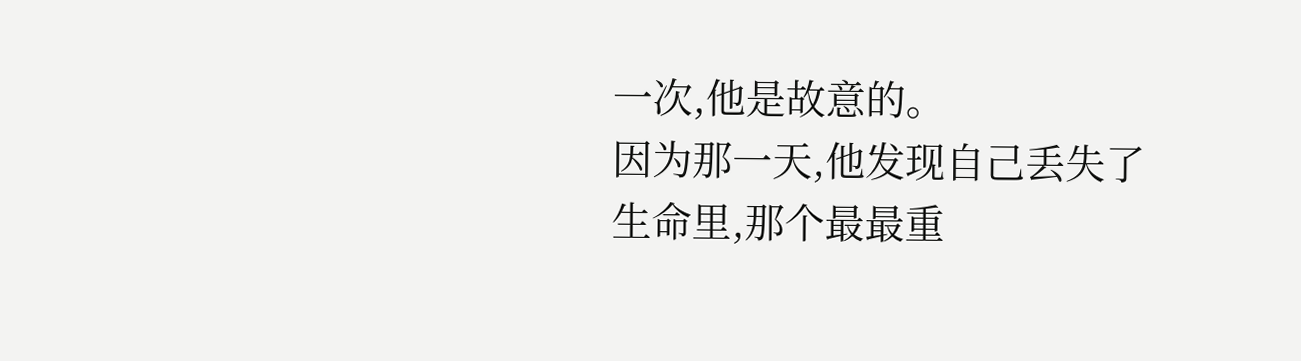一次,他是故意的。
因为那一天,他发现自己丢失了生命里,那个最最重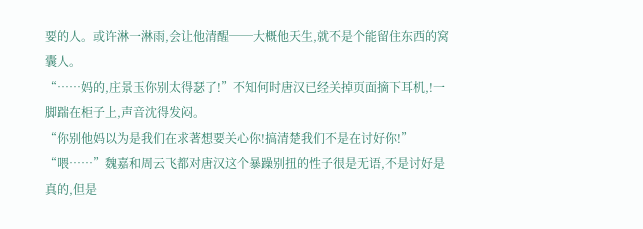要的人。或许淋一淋雨,会让他清醒──大概他天生,就不是个能留住东西的窝囊人。
“……妈的,庄景玉你别太得瑟了!”不知何时唐汉已经关掉页面摘下耳机,!一脚踹在柜子上,声音沈得发闷。
“你别他妈以为是我们在求著想要关心你!搞清楚我们不是在讨好你!”
“喂……”魏嘉和周云飞都对唐汉这个暴躁别扭的性子很是无语,不是讨好是真的,但是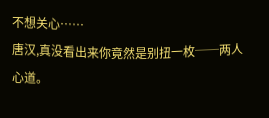不想关心……
唐汉,真没看出来你竟然是别扭一枚──两人心道。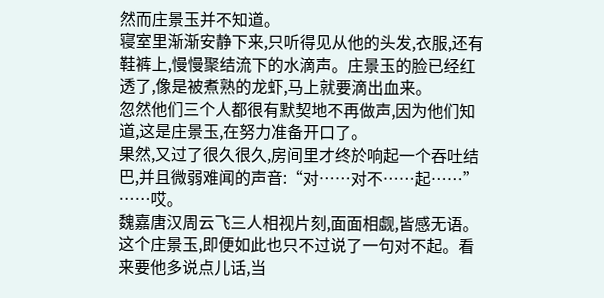然而庄景玉并不知道。
寝室里渐渐安静下来,只听得见从他的头发,衣服,还有鞋裤上,慢慢聚结流下的水滴声。庄景玉的脸已经红透了,像是被煮熟的龙虾,马上就要滴出血来。
忽然他们三个人都很有默契地不再做声,因为他们知道,这是庄景玉,在努力准备开口了。
果然,又过了很久很久,房间里才终於响起一个吞吐结巴,并且微弱难闻的声音:“对……对不……起……”
……哎。
魏嘉唐汉周云飞三人相视片刻,面面相觑,皆感无语。这个庄景玉,即便如此也只不过说了一句对不起。看来要他多说点儿话,当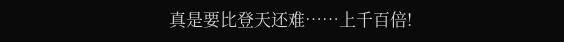真是要比登天还难……上千百倍!